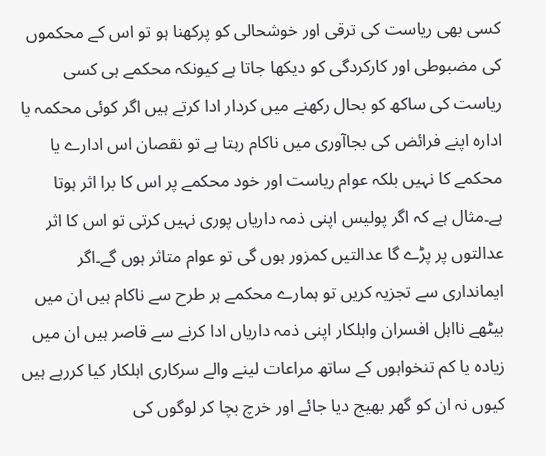کسی بھی ریاست کی ترقی اور خوشحالی کو پرکھنا ہو تو اس کے محکموں کی مضبوطی اور کارکردگی کو دیکھا جاتا ہے کیونکہ محکمے ہی کسی ریاست کی ساکھ کو بحال رکھنے میں کردار ادا کرتے ہیں اگر کوئی محکمہ یا ادارہ اپنے فرائض کی بجاآوری میں ناکام رہتا ہے تو نقصان اس ادارے یا محکمے کا نہیں بلکہ عوام ریاست اور خود محکمے پر اس کا برا اثر ہوتا ہے۔مثال ہے کہ اگر پولیس اپنی ذمہ داریاں پوری نہیں کرتی تو اس کا اثر عدالتوں پر پڑے گا عدالتیں کمزور ہوں گی تو عوام متاثر ہوں گے۔اگر ایمانداری سے تجزیہ کریں تو ہمارے محکمے ہر طرح سے ناکام ہیں ان میں بیٹھے نااہل افسران واہلکار اپنی ذمہ داریاں ادا کرنے سے قاصر ہیں ان میں زیادہ یا کم تنخواہوں کے ساتھ مراعات لینے والے سرکاری اہلکار کیا کررہے ہیں کیوں نہ ان کو گھر بھیج دیا جائے اور خرچ بچا کر لوگوں کی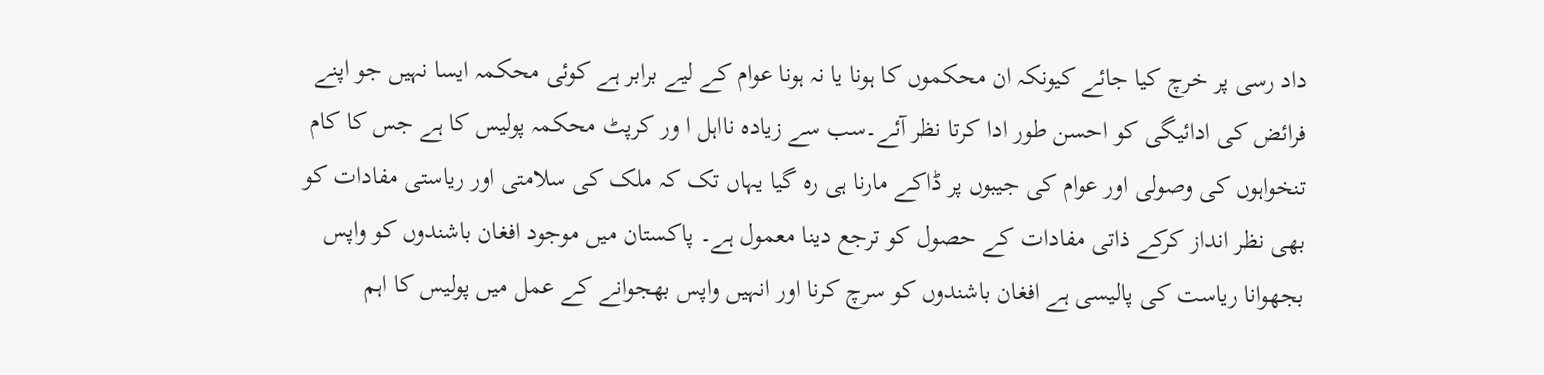داد رسی پر خرچ کیا جائے کیونکہ ان محکموں کا ہونا یا نہ ہونا عوام کے لیے برابر ہے کوئی محکمہ ایسا نہیں جو اپنے فرائض کی ادائیگی کو احسن طور ادا کرتا نظر آئے۔سب سے زیادہ نااہل ا ور کرپٹ محکمہ پولیس کا ہے جس کا کام تنخواہوں کی وصولی اور عوام کی جیبوں پر ڈاکے مارنا ہی رہ گیا یہاں تک کہ ملک کی سلامتی اور ریاستی مفادات کو بھی نظر انداز کرکے ذاتی مفادات کے حصول کو ترجع دینا معمول ہے۔ پاکستان میں موجود افغان باشندوں کو واپس بجھوانا ریاست کی پالیسی ہے افغان باشندوں کو سرچ کرنا اور انہیں واپس بھجوانے کے عمل میں پولیس کا اہم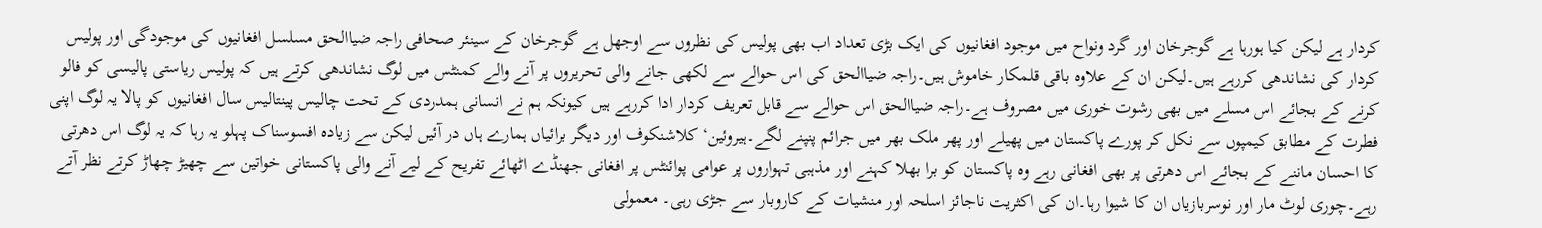کردار ہے لیکن کیا ہورہا ہے گوجرخان اور گرد ونواح میں موجود افغانیوں کی ایک بڑی تعداد اب بھی پولیس کی نظروں سے اوجھل ہے گوجرخان کے سینئر صحافی راجہ ضیاالحق مسلسل افغانیوں کی موجودگی اور پولیس کردار کی نشاندھی کررہے ہیں۔لیکن ان کے علاوہ باقی قلمکار خاموش ہیں۔راجہ ضیاالحق کی اس حوالے سے لکھی جانے والی تحریروں پر آنے والے کمنٹس میں لوگ نشاندھی کرتے ہیں کہ پولیس ریاستی پالیسی کو فالو کرنے کے بجائے اس مسلے میں بھی رشوت خوری میں مصروف ہے۔راجہ ضیاالحق اس حوالے سے قابل تعریف کردار ادا کررہے ہیں کیونکہ ہم نے انسانی ہمدردی کے تحت چالیس پینتالیس سال افغانیوں کو پالا یہ لوگ اپنی فطرت کے مطابق کیمپوں سے نکل کر پورے پاکستان میں پھیلے اور پھر ملک بھر میں جرائم پنپنے لگے۔ہیروئین‘ کلاشنکوف اور دیگر برائیاں ہمارے ہاں در آئیں لیکن سے زیادہ افسوسناک پہلو یہ رہا کہ یہ لوگ اس دھرتی کا احسان ماننے کے بجائے اس دھرتی پر بھی افغانی رہے وہ پاکستان کو برا بھلا کہنے اور مذہبی تہواروں پر عوامی پوائنٹس پر افغانی جھنڈے اٹھائے تفریح کے لیے آنے والی پاکستانی خواتین سے چھیڑ چھاڑ کرتے نظر آتے رہے۔چوری لوٹ مار اور نوسربازیاں ان کا شیوا رہا۔ان کی اکثریت ناجائز اسلحہ اور منشیات کے کاروبار سے جڑی رہی۔ معمولی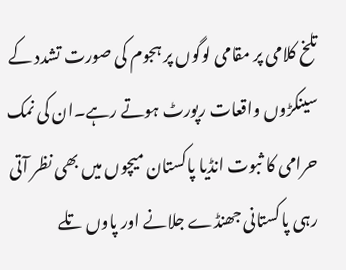تلخ کلامی پر مقامی لوگوں پر ہجوم کی صورت تشدد کے سینکڑوں واقعات رپورٹ ہوتے رہے۔ان کی نمک حرامی کا ثبوت انڈیا پاکستان میچوں میں بھی نظر آتی رہی پاکستانی جھنڈے جلانے اور پاوں تلے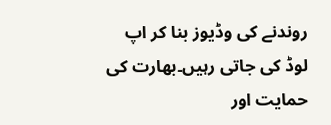روندنے کی وڈیوز بنا کر اپ لوڈ کی جاتی رہیں۔بھارت کی حمایت اور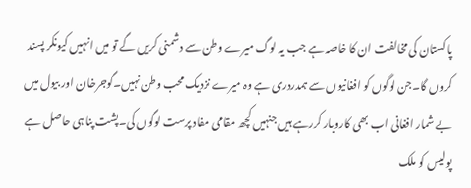پاکستان کی مخالفت ان کا خاصہ ہے جب یہ لوگ میرے وطن سے دشمنی کریں گے تو میں انہیں کیونکر پسند کروں گا۔جن لوگوں کو افغانیوں سے ہمدردری ہے وہ میرے نزدیک محب وطن نہیں۔گوجرخان اور بیول میں بے شمار افغانی اب بھی کاروبار کررہے ہیں جنہیں کچھ مقامی مفاد پرست لوگوں کی۔پشت پناہی حاصل ہے پولیس کو ملک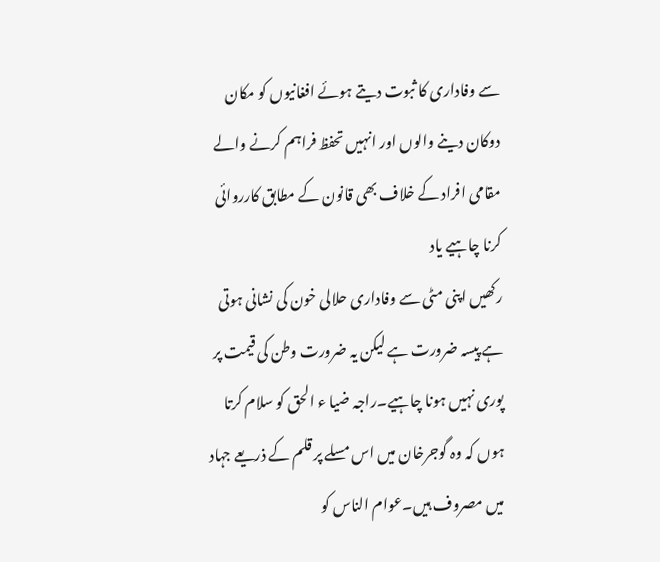سے وفاداری کا ثبوت دیتے ہوئے افغانیوں کو مکان دوکان دینے والوں اور انہیں تحفظ فراہم کرنے والے مقامی افراد کے خلاف بھی قانون کے مطابق کارروائی کرنا چاہیے یاد
رکھیں اپنی مٹی سے وفاداری حلالی خون کی نشانی ہوتی ہے پیسہ ضرورت ہے لیکن یہ ضرورت وطن کی قیمت پر پوری نہیں ہونا چاہیے۔راجہ ضیا ء الحق کو سلام کرتا ہوں کہ وہ گوجرخان میں اس مسلے پر قلم کے ذریعے جہاد میں مصروف ہیں۔عوام الناس کو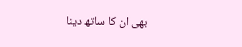بھی ان کا ساتھ دینا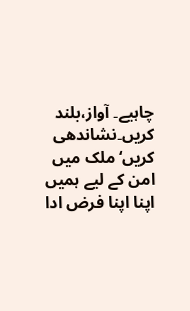چاہیے۔ آواز،بلند کریں۔نشاندھی کریں‘ملک میں امن کے لیے ہمیں اپنا اپنا فرض ادا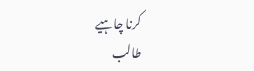کرنا چاہیے
طالب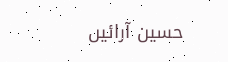حسین آرائیں